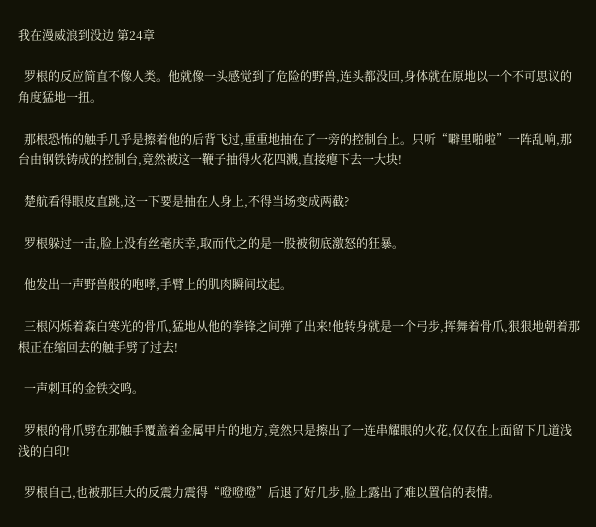我在漫威浪到没边 第24章

  罗根的反应简直不像人类。他就像一头感觉到了危险的野兽,连头都没回,身体就在原地以一个不可思议的角度猛地一扭。

  那根恐怖的触手几乎是擦着他的后背飞过,重重地抽在了一旁的控制台上。只听“噼里啪啦”一阵乱响,那台由钢铁铸成的控制台,竟然被这一鞭子抽得火花四溅,直接瘪下去一大块!

  楚航看得眼皮直跳,这一下要是抽在人身上,不得当场变成两截?

  罗根躲过一击,脸上没有丝毫庆幸,取而代之的是一股被彻底激怒的狂暴。

  他发出一声野兽般的咆哮,手臂上的肌肉瞬间坟起。

  三根闪烁着森白寒光的骨爪,猛地从他的拳锋之间弹了出来!他转身就是一个弓步,挥舞着骨爪,狠狠地朝着那根正在缩回去的触手劈了过去!

  一声刺耳的金铁交鸣。

  罗根的骨爪劈在那触手覆盖着金属甲片的地方,竟然只是擦出了一连串耀眼的火花,仅仅在上面留下几道浅浅的白印!

  罗根自己,也被那巨大的反震力震得“噔噔噔”后退了好几步,脸上露出了难以置信的表情。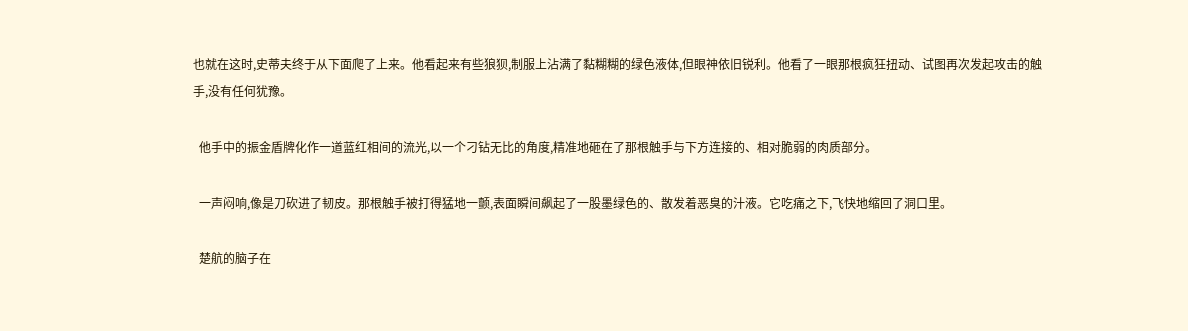也就在这时,史蒂夫终于从下面爬了上来。他看起来有些狼狈,制服上沾满了黏糊糊的绿色液体,但眼神依旧锐利。他看了一眼那根疯狂扭动、试图再次发起攻击的触手,没有任何犹豫。

  他手中的振金盾牌化作一道蓝红相间的流光,以一个刁钻无比的角度,精准地砸在了那根触手与下方连接的、相对脆弱的肉质部分。

  一声闷响,像是刀砍进了韧皮。那根触手被打得猛地一颤,表面瞬间飙起了一股墨绿色的、散发着恶臭的汁液。它吃痛之下,飞快地缩回了洞口里。

  楚航的脑子在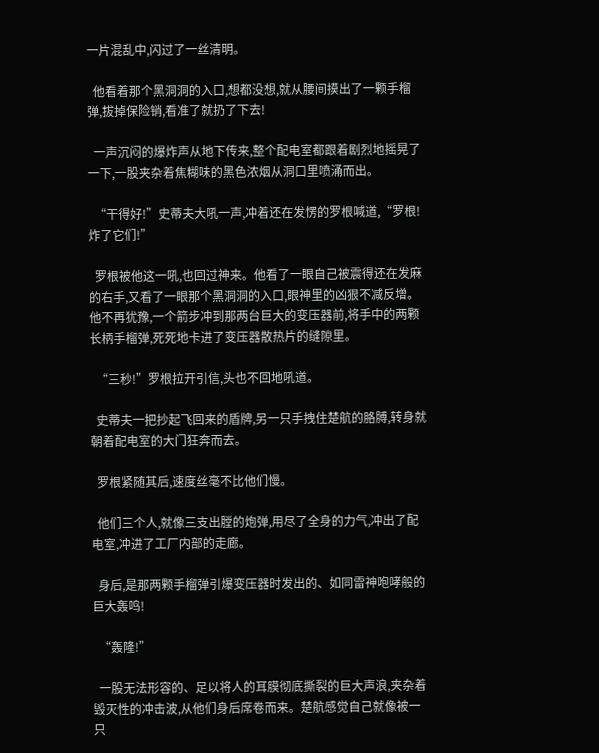一片混乱中,闪过了一丝清明。

  他看着那个黑洞洞的入口,想都没想,就从腰间摸出了一颗手榴弹,拔掉保险销,看准了就扔了下去!

  一声沉闷的爆炸声从地下传来,整个配电室都跟着剧烈地摇晃了一下,一股夹杂着焦糊味的黑色浓烟从洞口里喷涌而出。

  “干得好!”史蒂夫大吼一声,冲着还在发愣的罗根喊道,“罗根!炸了它们!”

  罗根被他这一吼,也回过神来。他看了一眼自己被震得还在发麻的右手,又看了一眼那个黑洞洞的入口,眼神里的凶狠不减反增。他不再犹豫,一个箭步冲到那两台巨大的变压器前,将手中的两颗长柄手榴弹,死死地卡进了变压器散热片的缝隙里。

  “三秒!”罗根拉开引信,头也不回地吼道。

  史蒂夫一把抄起飞回来的盾牌,另一只手拽住楚航的胳膊,转身就朝着配电室的大门狂奔而去。

  罗根紧随其后,速度丝毫不比他们慢。

  他们三个人,就像三支出膛的炮弹,用尽了全身的力气,冲出了配电室,冲进了工厂内部的走廊。

  身后,是那两颗手榴弹引爆变压器时发出的、如同雷神咆哮般的巨大轰鸣!

  “轰隆!”

  一股无法形容的、足以将人的耳膜彻底撕裂的巨大声浪,夹杂着毁灭性的冲击波,从他们身后席卷而来。楚航感觉自己就像被一只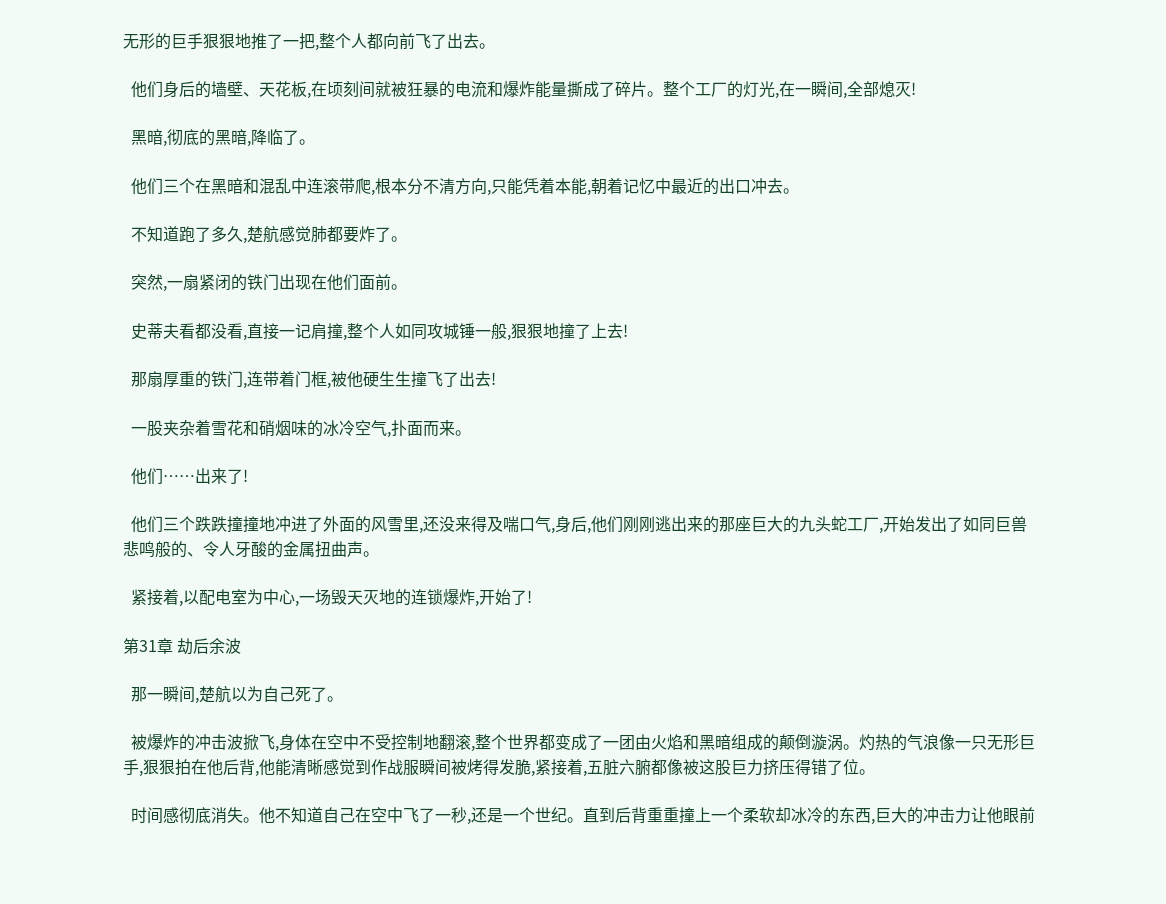无形的巨手狠狠地推了一把,整个人都向前飞了出去。

  他们身后的墙壁、天花板,在顷刻间就被狂暴的电流和爆炸能量撕成了碎片。整个工厂的灯光,在一瞬间,全部熄灭!

  黑暗,彻底的黑暗,降临了。

  他们三个在黑暗和混乱中连滚带爬,根本分不清方向,只能凭着本能,朝着记忆中最近的出口冲去。

  不知道跑了多久,楚航感觉肺都要炸了。

  突然,一扇紧闭的铁门出现在他们面前。

  史蒂夫看都没看,直接一记肩撞,整个人如同攻城锤一般,狠狠地撞了上去!

  那扇厚重的铁门,连带着门框,被他硬生生撞飞了出去!

  一股夹杂着雪花和硝烟味的冰冷空气,扑面而来。

  他们……出来了!

  他们三个跌跌撞撞地冲进了外面的风雪里,还没来得及喘口气,身后,他们刚刚逃出来的那座巨大的九头蛇工厂,开始发出了如同巨兽悲鸣般的、令人牙酸的金属扭曲声。

  紧接着,以配电室为中心,一场毁天灭地的连锁爆炸,开始了!

第31章 劫后余波

  那一瞬间,楚航以为自己死了。

  被爆炸的冲击波掀飞,身体在空中不受控制地翻滚,整个世界都变成了一团由火焰和黑暗组成的颠倒漩涡。灼热的气浪像一只无形巨手,狠狠拍在他后背,他能清晰感觉到作战服瞬间被烤得发脆,紧接着,五脏六腑都像被这股巨力挤压得错了位。

  时间感彻底消失。他不知道自己在空中飞了一秒,还是一个世纪。直到后背重重撞上一个柔软却冰冷的东西,巨大的冲击力让他眼前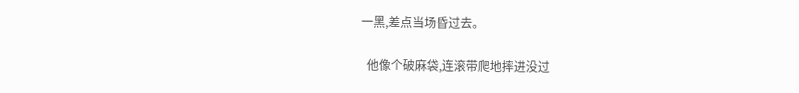一黑,差点当场昏过去。

  他像个破麻袋,连滚带爬地摔进没过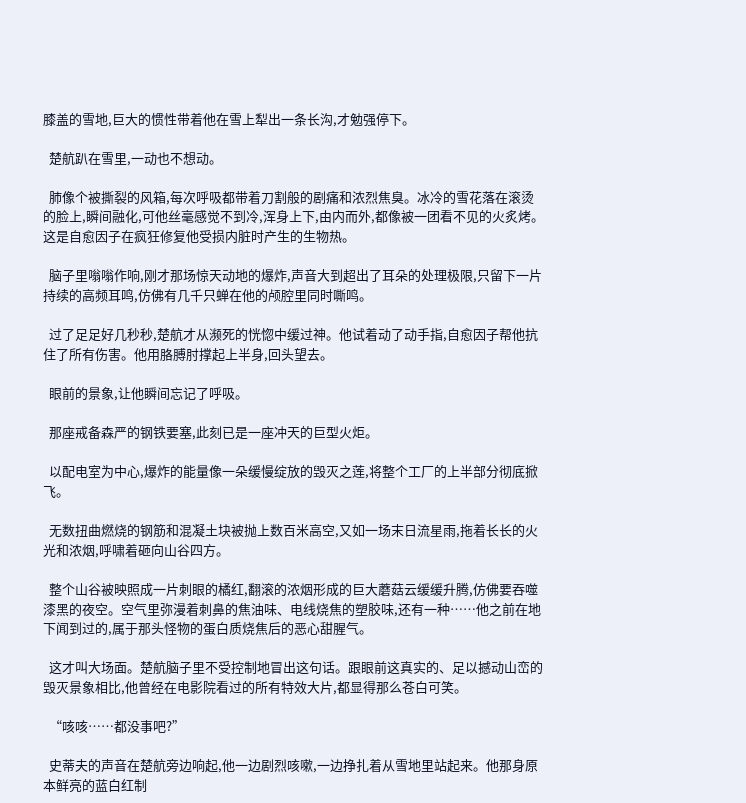膝盖的雪地,巨大的惯性带着他在雪上犁出一条长沟,才勉强停下。

  楚航趴在雪里,一动也不想动。

  肺像个被撕裂的风箱,每次呼吸都带着刀割般的剧痛和浓烈焦臭。冰冷的雪花落在滚烫的脸上,瞬间融化,可他丝毫感觉不到冷,浑身上下,由内而外,都像被一团看不见的火炙烤。这是自愈因子在疯狂修复他受损内脏时产生的生物热。

  脑子里嗡嗡作响,刚才那场惊天动地的爆炸,声音大到超出了耳朵的处理极限,只留下一片持续的高频耳鸣,仿佛有几千只蝉在他的颅腔里同时嘶鸣。

  过了足足好几秒秒,楚航才从濒死的恍惚中缓过神。他试着动了动手指,自愈因子帮他抗住了所有伤害。他用胳膊肘撑起上半身,回头望去。

  眼前的景象,让他瞬间忘记了呼吸。

  那座戒备森严的钢铁要塞,此刻已是一座冲天的巨型火炬。

  以配电室为中心,爆炸的能量像一朵缓慢绽放的毁灭之莲,将整个工厂的上半部分彻底掀飞。

  无数扭曲燃烧的钢筋和混凝土块被抛上数百米高空,又如一场末日流星雨,拖着长长的火光和浓烟,呼啸着砸向山谷四方。

  整个山谷被映照成一片刺眼的橘红,翻滚的浓烟形成的巨大蘑菇云缓缓升腾,仿佛要吞噬漆黑的夜空。空气里弥漫着刺鼻的焦油味、电线烧焦的塑胶味,还有一种……他之前在地下闻到过的,属于那头怪物的蛋白质烧焦后的恶心甜腥气。

  这才叫大场面。楚航脑子里不受控制地冒出这句话。跟眼前这真实的、足以撼动山峦的毁灭景象相比,他曾经在电影院看过的所有特效大片,都显得那么苍白可笑。

  “咳咳……都没事吧?”

  史蒂夫的声音在楚航旁边响起,他一边剧烈咳嗽,一边挣扎着从雪地里站起来。他那身原本鲜亮的蓝白红制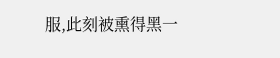服,此刻被熏得黑一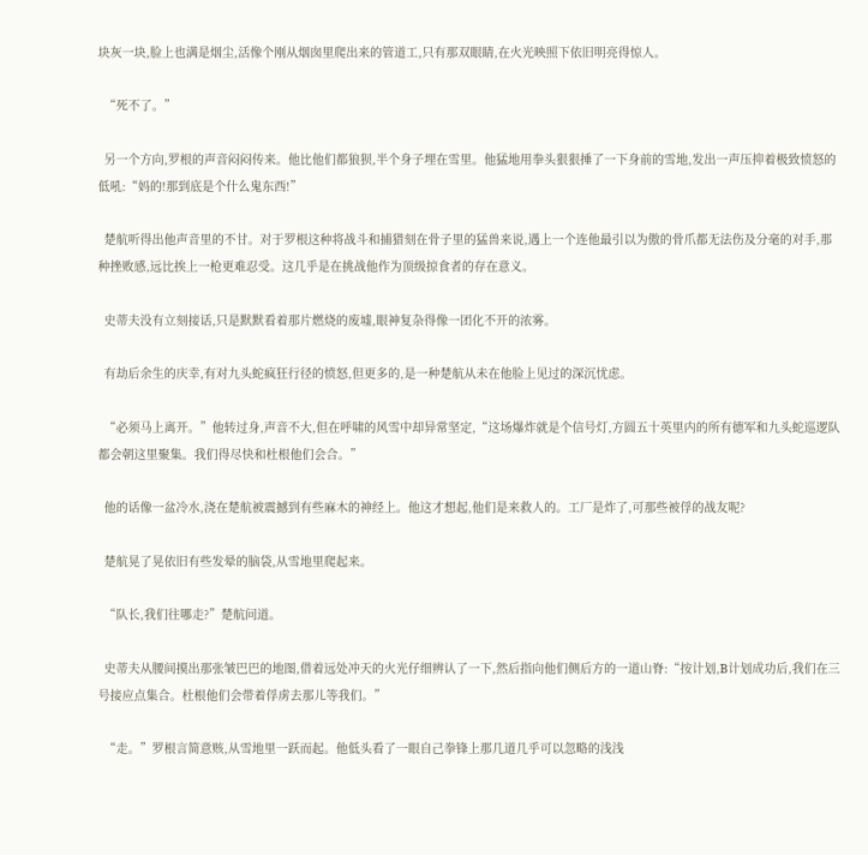块灰一块,脸上也满是烟尘,活像个刚从烟囱里爬出来的管道工,只有那双眼睛,在火光映照下依旧明亮得惊人。

  “死不了。”

  另一个方向,罗根的声音闷闷传来。他比他们都狼狈,半个身子埋在雪里。他猛地用拳头狠狠捶了一下身前的雪地,发出一声压抑着极致愤怒的低吼:“妈的!那到底是个什么鬼东西!”

  楚航听得出他声音里的不甘。对于罗根这种将战斗和捕猎刻在骨子里的猛兽来说,遇上一个连他最引以为傲的骨爪都无法伤及分毫的对手,那种挫败感,远比挨上一枪更难忍受。这几乎是在挑战他作为顶级掠食者的存在意义。

  史蒂夫没有立刻接话,只是默默看着那片燃烧的废墟,眼神复杂得像一团化不开的浓雾。

  有劫后余生的庆幸,有对九头蛇疯狂行径的愤怒,但更多的,是一种楚航从未在他脸上见过的深沉忧虑。

  “必须马上离开。”他转过身,声音不大,但在呼啸的风雪中却异常坚定,“这场爆炸就是个信号灯,方圆五十英里内的所有德军和九头蛇巡逻队都会朝这里聚集。我们得尽快和杜根他们会合。”

  他的话像一盆冷水,浇在楚航被震撼到有些麻木的神经上。他这才想起,他们是来救人的。工厂是炸了,可那些被俘的战友呢?

  楚航晃了晃依旧有些发晕的脑袋,从雪地里爬起来。

  “队长,我们往哪走?”楚航问道。

  史蒂夫从腰间摸出那张皱巴巴的地图,借着远处冲天的火光仔细辨认了一下,然后指向他们侧后方的一道山脊:“按计划,B计划成功后,我们在三号接应点集合。杜根他们会带着俘虏去那儿等我们。”

  “走。”罗根言简意赅,从雪地里一跃而起。他低头看了一眼自己拳锋上那几道几乎可以忽略的浅浅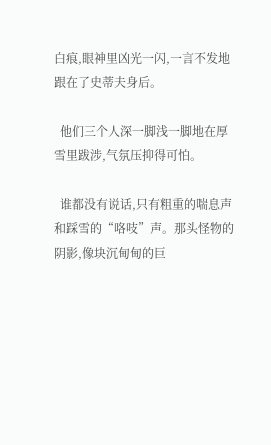白痕,眼神里凶光一闪,一言不发地跟在了史蒂夫身后。

  他们三个人深一脚浅一脚地在厚雪里跋涉,气氛压抑得可怕。

  谁都没有说话,只有粗重的喘息声和踩雪的“咯吱”声。那头怪物的阴影,像块沉甸甸的巨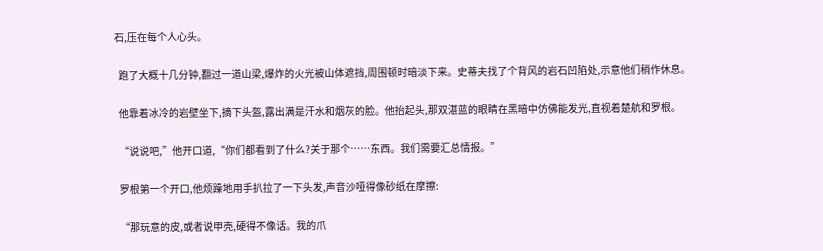石,压在每个人心头。

  跑了大概十几分钟,翻过一道山梁,爆炸的火光被山体遮挡,周围顿时暗淡下来。史蒂夫找了个背风的岩石凹陷处,示意他们稍作休息。

  他靠着冰冷的岩壁坐下,摘下头盔,露出满是汗水和烟灰的脸。他抬起头,那双湛蓝的眼睛在黑暗中仿佛能发光,直视着楚航和罗根。

  “说说吧,”他开口道,“你们都看到了什么?关于那个……东西。我们需要汇总情报。”

  罗根第一个开口,他烦躁地用手扒拉了一下头发,声音沙哑得像砂纸在摩擦:

  “那玩意的皮,或者说甲壳,硬得不像话。我的爪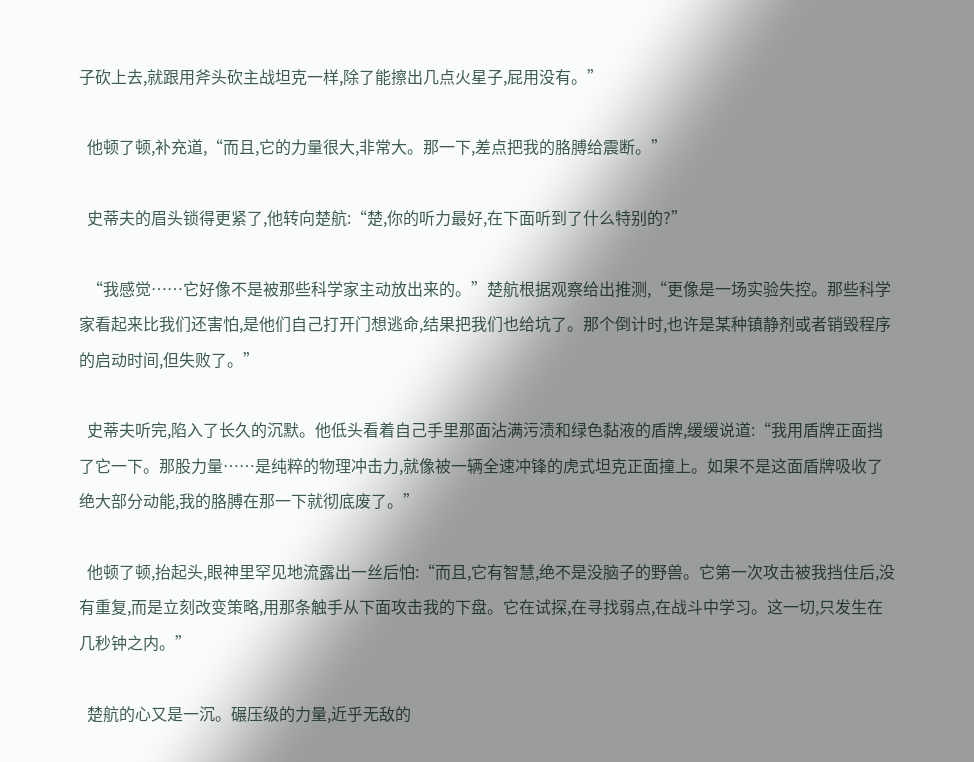子砍上去,就跟用斧头砍主战坦克一样,除了能擦出几点火星子,屁用没有。”

  他顿了顿,补充道,“而且,它的力量很大,非常大。那一下,差点把我的胳膊给震断。”

  史蒂夫的眉头锁得更紧了,他转向楚航:“楚,你的听力最好,在下面听到了什么特别的?”

  “我感觉……它好像不是被那些科学家主动放出来的。”楚航根据观察给出推测,“更像是一场实验失控。那些科学家看起来比我们还害怕,是他们自己打开门想逃命,结果把我们也给坑了。那个倒计时,也许是某种镇静剂或者销毁程序的启动时间,但失败了。”

  史蒂夫听完,陷入了长久的沉默。他低头看着自己手里那面沾满污渍和绿色黏液的盾牌,缓缓说道:“我用盾牌正面挡了它一下。那股力量……是纯粹的物理冲击力,就像被一辆全速冲锋的虎式坦克正面撞上。如果不是这面盾牌吸收了绝大部分动能,我的胳膊在那一下就彻底废了。”

  他顿了顿,抬起头,眼神里罕见地流露出一丝后怕:“而且,它有智慧,绝不是没脑子的野兽。它第一次攻击被我挡住后,没有重复,而是立刻改变策略,用那条触手从下面攻击我的下盘。它在试探,在寻找弱点,在战斗中学习。这一切,只发生在几秒钟之内。”

  楚航的心又是一沉。碾压级的力量,近乎无敌的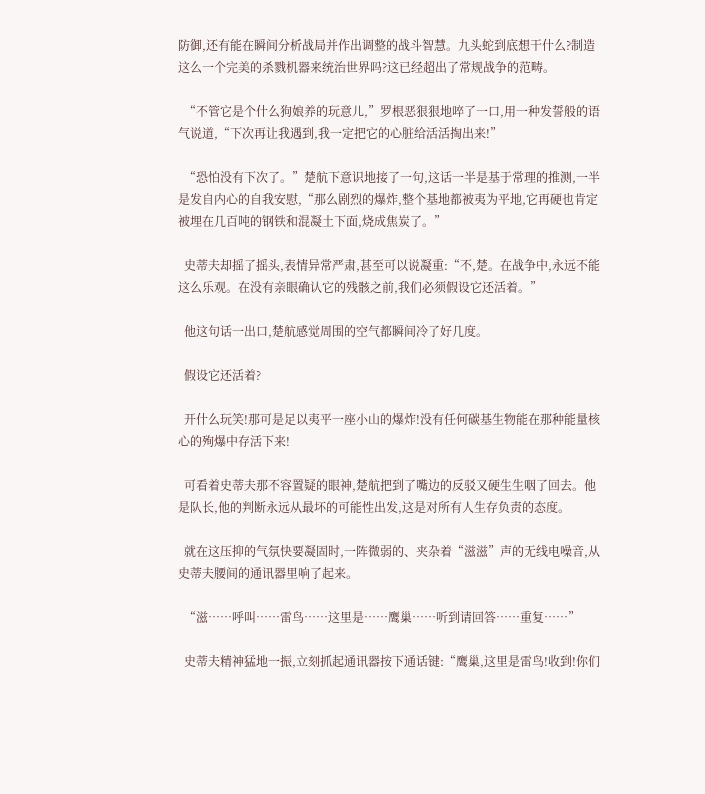防御,还有能在瞬间分析战局并作出调整的战斗智慧。九头蛇到底想干什么?制造这么一个完美的杀戮机器来统治世界吗?这已经超出了常规战争的范畴。

  “不管它是个什么狗娘养的玩意儿,”罗根恶狠狠地啐了一口,用一种发誓般的语气说道,“下次再让我遇到,我一定把它的心脏给活活掏出来!”

  “恐怕没有下次了。”楚航下意识地接了一句,这话一半是基于常理的推测,一半是发自内心的自我安慰,“那么剧烈的爆炸,整个基地都被夷为平地,它再硬也肯定被埋在几百吨的钢铁和混凝土下面,烧成焦炭了。”

  史蒂夫却摇了摇头,表情异常严肃,甚至可以说凝重:“不,楚。在战争中,永远不能这么乐观。在没有亲眼确认它的残骸之前,我们必须假设它还活着。”

  他这句话一出口,楚航感觉周围的空气都瞬间冷了好几度。

  假设它还活着?

  开什么玩笑!那可是足以夷平一座小山的爆炸!没有任何碳基生物能在那种能量核心的殉爆中存活下来!

  可看着史蒂夫那不容置疑的眼神,楚航把到了嘴边的反驳又硬生生咽了回去。他是队长,他的判断永远从最坏的可能性出发,这是对所有人生存负责的态度。

  就在这压抑的气氛快要凝固时,一阵微弱的、夹杂着“滋滋”声的无线电噪音,从史蒂夫腰间的通讯器里响了起来。

  “滋……呼叫……雷鸟……这里是……鹰巢……听到请回答……重复……”

  史蒂夫精神猛地一振,立刻抓起通讯器按下通话键:“鹰巢,这里是雷鸟!收到!你们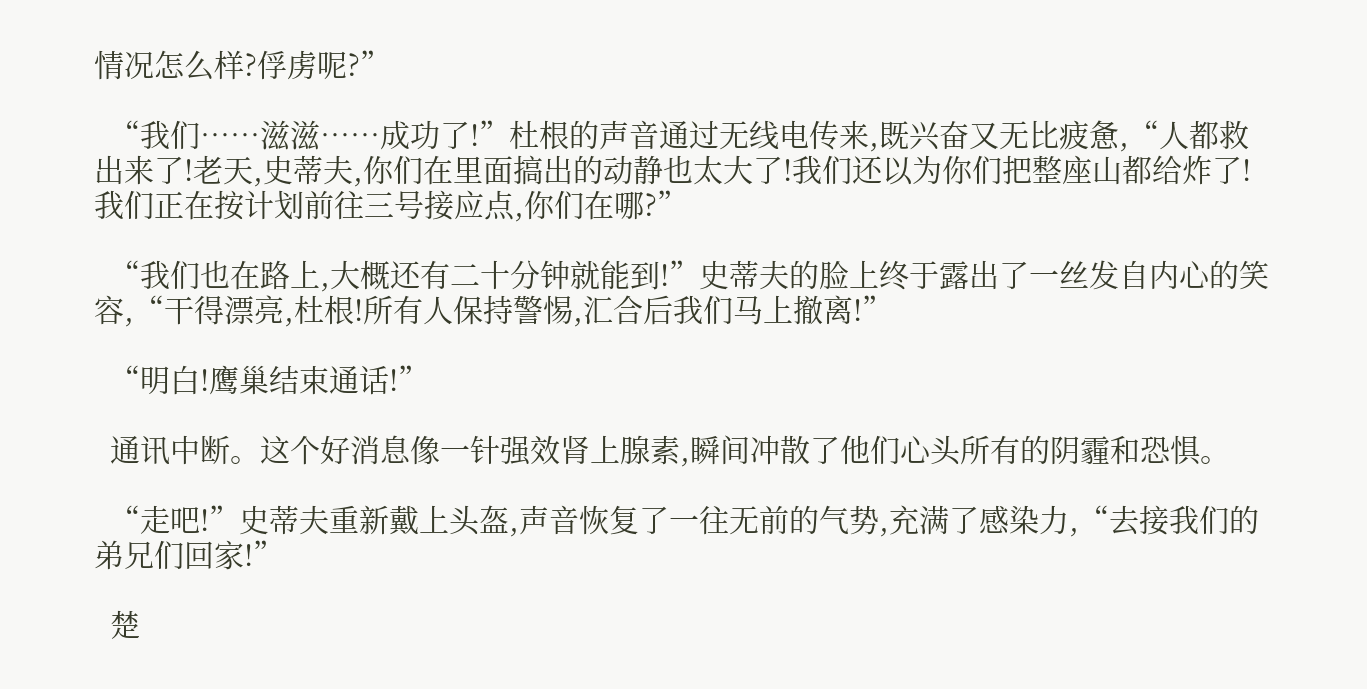情况怎么样?俘虏呢?”

  “我们……滋滋……成功了!”杜根的声音通过无线电传来,既兴奋又无比疲惫,“人都救出来了!老天,史蒂夫,你们在里面搞出的动静也太大了!我们还以为你们把整座山都给炸了!我们正在按计划前往三号接应点,你们在哪?”

  “我们也在路上,大概还有二十分钟就能到!”史蒂夫的脸上终于露出了一丝发自内心的笑容,“干得漂亮,杜根!所有人保持警惕,汇合后我们马上撤离!”

  “明白!鹰巢结束通话!”

  通讯中断。这个好消息像一针强效肾上腺素,瞬间冲散了他们心头所有的阴霾和恐惧。

  “走吧!”史蒂夫重新戴上头盔,声音恢复了一往无前的气势,充满了感染力,“去接我们的弟兄们回家!”

  楚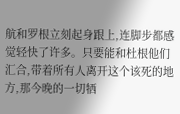航和罗根立刻起身跟上,连脚步都感觉轻快了许多。只要能和杜根他们汇合,带着所有人离开这个该死的地方,那今晚的一切牺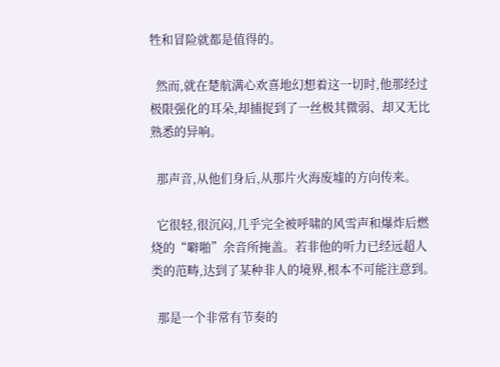牲和冒险就都是值得的。

  然而,就在楚航满心欢喜地幻想着这一切时,他那经过极限强化的耳朵,却捕捉到了一丝极其微弱、却又无比熟悉的异响。

  那声音,从他们身后,从那片火海废墟的方向传来。

  它很轻,很沉闷,几乎完全被呼啸的风雪声和爆炸后燃烧的“噼啪”余音所掩盖。若非他的听力已经远超人类的范畴,达到了某种非人的境界,根本不可能注意到。

  那是一个非常有节奏的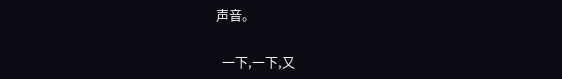声音。

  一下,一下,又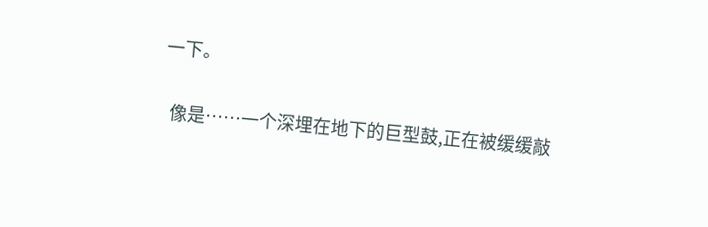一下。

  像是……一个深埋在地下的巨型鼓,正在被缓缓敲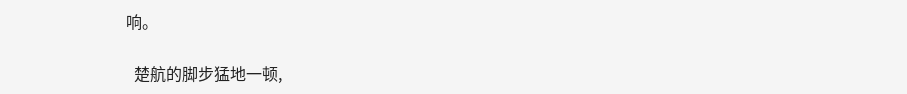响。

  楚航的脚步猛地一顿,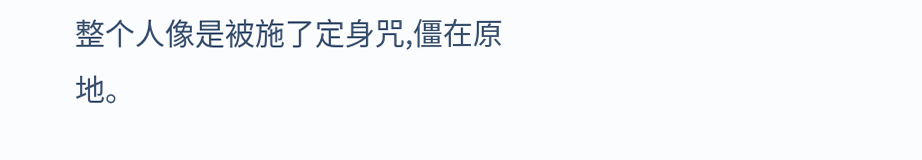整个人像是被施了定身咒,僵在原地。